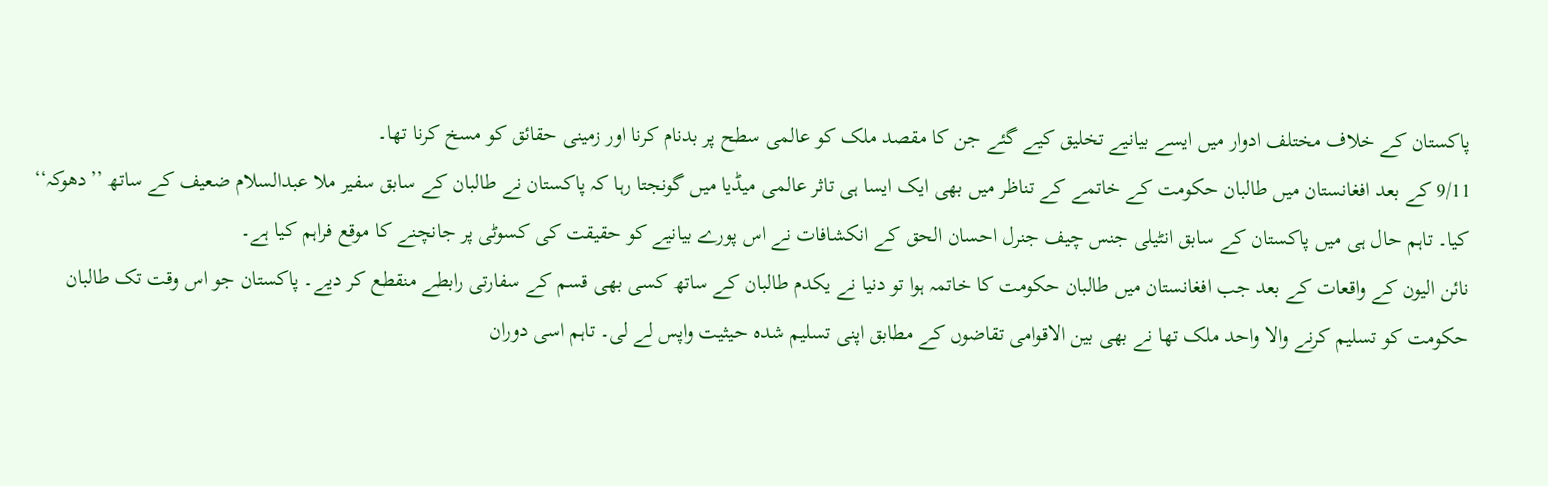پاکستان کے خلاف مختلف ادوار میں ایسے بیانیے تخلیق کیے گئے جن کا مقصد ملک کو عالمی سطح پر بدنام کرنا اور زمینی حقائق کو مسخ کرنا تھا۔
9/11 کے بعد افغانستان میں طالبان حکومت کے خاتمے کے تناظر میں بھی ایک ایسا ہی تاثر عالمی میڈیا میں گونجتا رہا کہ پاکستان نے طالبان کے سابق سفیر ملا عبدالسلام ضعیف کے ساتھ ’’دھوکہ‘‘ کیا۔ تاہم حال ہی میں پاکستان کے سابق انٹیلی جنس چیف جنرل احسان الحق کے انکشافات نے اس پورے بیانیے کو حقیقت کی کسوٹی پر جانچنے کا موقع فراہم کیا ہے۔
نائن الیون کے واقعات کے بعد جب افغانستان میں طالبان حکومت کا خاتمہ ہوا تو دنیا نے یکدم طالبان کے ساتھ کسی بھی قسم کے سفارتی رابطے منقطع کر دیے۔ پاکستان جو اس وقت تک طالبان حکومت کو تسلیم کرنے والا واحد ملک تھا نے بھی بین الاقوامی تقاضوں کے مطابق اپنی تسلیم شدہ حیثیت واپس لے لی۔ تاہم اسی دوران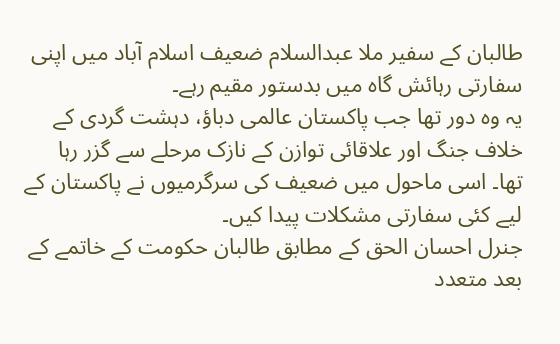طالبان کے سفیر ملا عبدالسلام ضعیف اسلام آباد میں اپنی سفارتی رہائش گاہ میں بدستور مقیم رہے۔
یہ وہ دور تھا جب پاکستان عالمی دباؤ، دہشت گردی کے خلاف جنگ اور علاقائی توازن کے نازک مرحلے سے گزر رہا تھا۔ اسی ماحول میں ضعیف کی سرگرمیوں نے پاکستان کے لیے کئی سفارتی مشکلات پیدا کیں۔
جنرل احسان الحق کے مطابق طالبان حکومت کے خاتمے کے بعد متعدد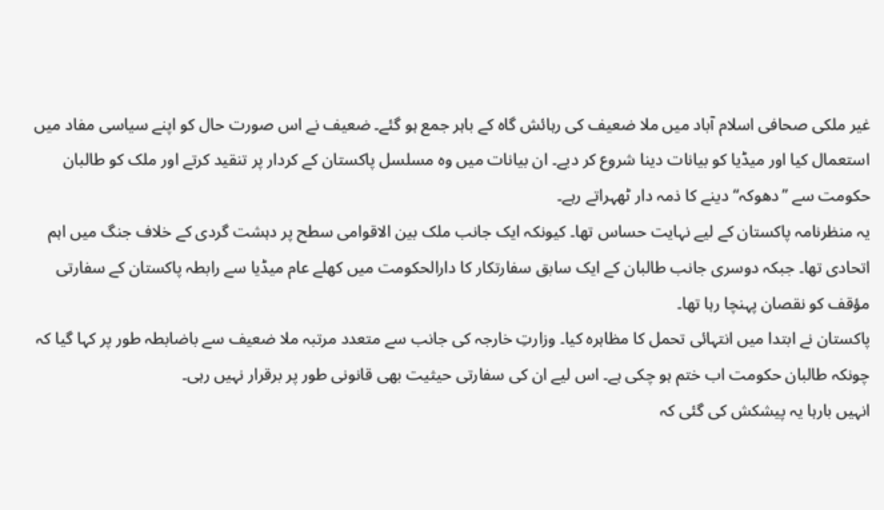غیر ملکی صحافی اسلام آباد میں ملا ضعیف کی رہائش گاہ کے باہر جمع ہو گئے۔ ضعیف نے اس صورت حال کو اپنے سیاسی مفاد میں استعمال کیا اور میڈیا کو بیانات دینا شروع کر دیے۔ ان بیانات میں وہ مسلسل پاکستان کے کردار پر تنقید کرتے اور ملک کو طالبان حکومت سے ’’دھوکہ‘‘ دینے کا ذمہ دار ٹھہراتے رہے۔
یہ منظرنامہ پاکستان کے لیے نہایت حساس تھا۔ کیونکہ ایک جانب ملک بین الاقوامی سطح پر دہشت گردی کے خلاف جنگ میں اہم اتحادی تھا۔ جبکہ دوسری جانب طالبان کے ایک سابق سفارتکار کا دارالحکومت میں کھلے عام میڈیا سے رابطہ پاکستان کے سفارتی مؤقف کو نقصان پہنچا رہا تھا۔
پاکستان نے ابتدا میں انتہائی تحمل کا مظاہرہ کیا۔ وزارتِ خارجہ کی جانب سے متعدد مرتبہ ملا ضعیف سے باضابطہ طور پر کہا گیا کہ چونکہ طالبان حکومت اب ختم ہو چکی ہے۔ اس لیے ان کی سفارتی حیثیت بھی قانونی طور پر برقرار نہیں رہی۔
انہیں بارہا یہ پیشکش کی گئی کہ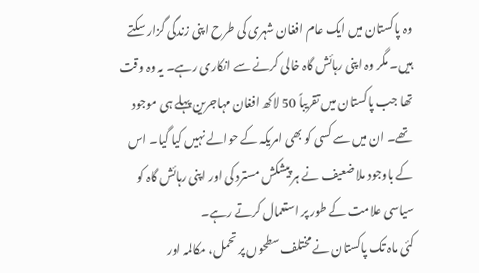وہ پاکستان میں ایک عام افغان شہری کی طرح اپنی زندگی گزار سکتے ہیں۔ مگر وہ اپنی رہائش گاہ خالی کرنے سے انکاری رہے۔ یہ وہ وقت تھا جب پاکستان میں تقریباً 50 لاکھ افغان مہاجرین پہلے ہی موجود تھے۔ ان میں سے کسی کو بھی امریکہ کے حوالے نہیں کیا گیا۔ اس کے باوجود ملا ضعیف نے ہر پیشکش مسترد کی اور اپنی رہائش گاہ کو سیاسی علامت کے طور پر استعمال کرتے رہے۔
کئی ماہ تک پاکستان نے مختلف سطحوں پر تحمل، مکالمہ اور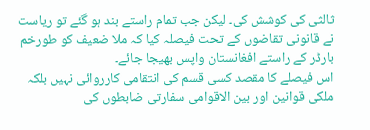ثالثی کی کوشش کی۔ لیکن جب تمام راستے بند ہو گئے تو ریاست نے قانونی تقاضوں کے تحت فیصلہ کیا کہ ملا ضعیف کو طورخم بارڈر کے راستے افغانستان واپس بھیجا جائے۔
اس فیصلے کا مقصد کسی قسم کی انتقامی کارروائی نہیں بلکہ ملکی قوانین اور بین الاقوامی سفارتی ضابطوں کی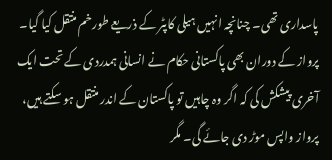پاسداری تھی۔ چنانچہ انہیں ہیلی کاپٹر کے ذریعے طورخم منتقل کیا گیا۔
پرواز کے دوران بھی پاکستانی حکام نے انسانی ہمدردی کے تحت ایک آخری پیشکش کی کہ اگر وہ چاہیں تو پاکستان کے اندر منتقل ہو سکتے ہیں، پرواز واپس موڑ دی جائے گی۔ مگر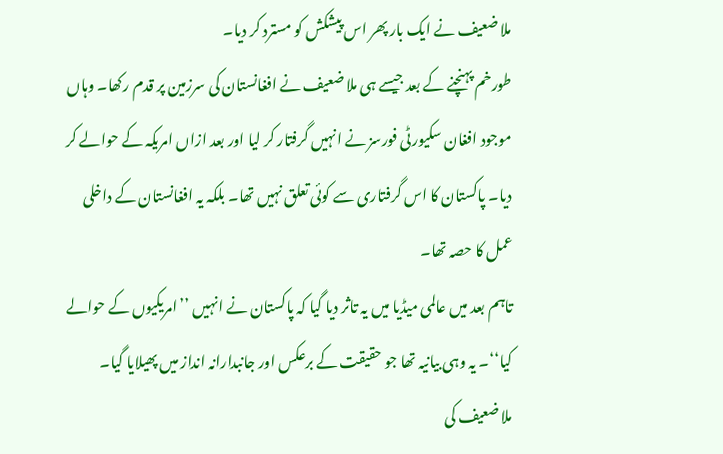ملا ضعیف نے ایک بار پھر اس پیشکش کو مسترد کر دیا۔
طورخم پہنچنے کے بعد جیسے ہی ملا ضعیف نے افغانستان کی سرزمین پر قدم رکھا۔ وہاں موجود افغان سکیورٹی فورسز نے انہیں گرفتار کر لیا اور بعد ازاں امریکہ کے حوالے کر دیا۔ پاکستان کا اس گرفتاری سے کوئی تعلق نہیں تھا۔ بلکہ یہ افغانستان کے داخلی عمل کا حصہ تھا۔
تاہم بعد میں عالمی میڈیا میں یہ تاثر دیا گیا کہ پاکستان نے انہیں ’’امریکیوں کے حوالے کیا‘‘۔ یہ وہی بیانیہ تھا جو حقیقت کے برعکس اور جانبدارانہ انداز میں پھیلایا گیا۔
ملا ضعیف کی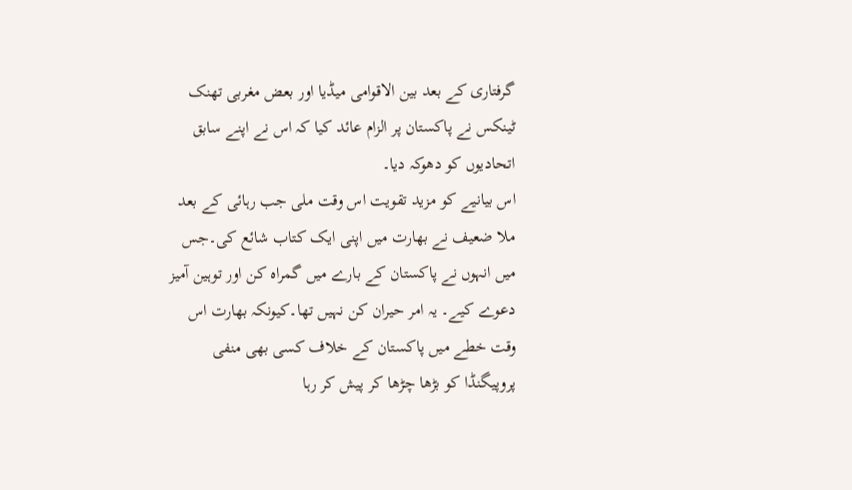گرفتاری کے بعد بین الاقوامی میڈیا اور بعض مغربی تھنک ٹینکس نے پاکستان پر الزام عائد کیا کہ اس نے اپنے سابق اتحادیوں کو دھوکہ دیا۔
اس بیانیے کو مزید تقویت اس وقت ملی جب رہائی کے بعد ملا ضعیف نے بھارت میں اپنی ایک کتاب شائع کی۔جس میں انہوں نے پاکستان کے بارے میں گمراہ کن اور توہین آمیز دعوے کیے۔ یہ امر حیران کن نہیں تھا۔کیونکہ بھارت اس وقت خطے میں پاکستان کے خلاف کسی بھی منفی پروپیگنڈا کو بڑھا چڑھا کر پیش کر رہا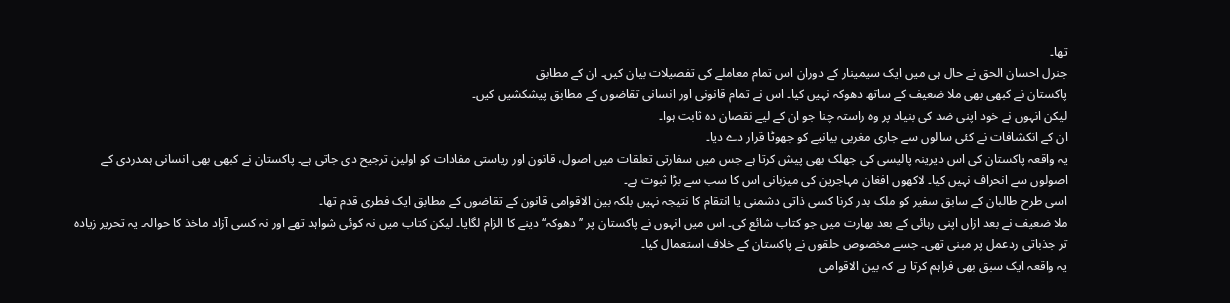تھا۔
جنرل احسان الحق نے حال ہی میں ایک سیمینار کے دوران اس تمام معاملے کی تفصیلات بیان کیں۔ ان کے مطابق
پاکستان نے کبھی بھی ملا ضعیف کے ساتھ دھوکہ نہیں کیا۔ اس نے تمام قانونی اور انسانی تقاضوں کے مطابق پیشکشیں کیں۔
لیکن انہوں نے خود اپنی ضد کی بنیاد پر وہ راستہ چنا جو ان کے لیے نقصان دہ ثابت ہوا۔
ان کے انکشافات نے کئی سالوں سے جاری مغربی بیانیے کو جھوٹا قرار دے دیا۔
یہ واقعہ پاکستان کی اس دیرینہ پالیسی کی جھلک بھی پیش کرتا ہے جس میں سفارتی تعلقات میں اصول، قانون اور ریاستی مفادات کو اولین ترجیح دی جاتی ہے۔ پاکستان نے کبھی بھی انسانی ہمدردی کے اصولوں سے انحراف نہیں کیا۔ لاکھوں افغان مہاجرین کی میزبانی اس کا سب سے بڑا ثبوت ہے۔
اسی طرح طالبان کے سابق سفیر کو ملک بدر کرنا کسی ذاتی دشمنی یا انتقام کا نتیجہ نہیں بلکہ بین الاقوامی قانون کے تقاضوں کے مطابق ایک فطری قدم تھا۔
ملا ضعیف نے بعد ازاں اپنی رہائی کے بعد بھارت میں جو کتاب شائع کی۔ اس میں انہوں نے پاکستان پر ’’دھوکہ‘‘ دینے کا الزام لگایا۔ لیکن کتاب میں نہ کوئی شواہد تھے اور نہ کسی آزاد ماخذ کا حوالہ۔ یہ تحریر زیادہ تر جذباتی ردعمل پر مبنی تھی۔ جسے مخصوص حلقوں نے پاکستان کے خلاف استعمال کیا۔
یہ واقعہ ایک سبق بھی فراہم کرتا ہے کہ بین الاقوامی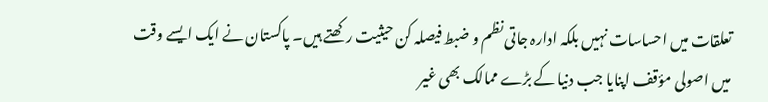تعلقات میں احساسات نہیں بلکہ ادارہ جاتی نظم و ضبط فیصلہ کن حیثیت رکھتے ہیں۔ پاکستان نے ایک ایسے وقت میں اصولی مؤقف اپنایا جب دنیا کے بڑے ممالک بھی غیر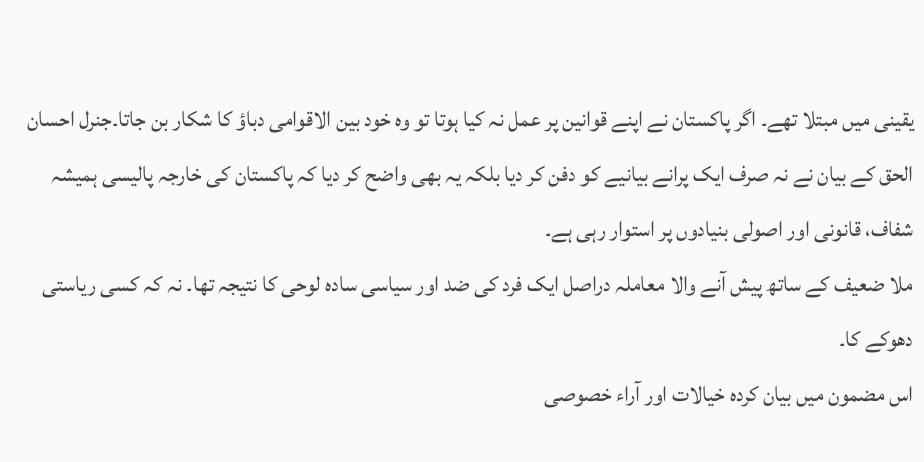یقینی میں مبتلا تھے۔ اگر پاکستان نے اپنے قوانین پر عمل نہ کیا ہوتا تو وہ خود بین الاقوامی دباؤ کا شکار بن جاتا۔جنرل احسان الحق کے بیان نے نہ صرف ایک پرانے بیانیے کو دفن کر دیا بلکہ یہ بھی واضح کر دیا کہ پاکستان کی خارجہ پالیسی ہمیشہ شفاف، قانونی اور اصولی بنیادوں پر استوار رہی ہے۔
ملا ضعیف کے ساتھ پیش آنے والا معاملہ دراصل ایک فرد کی ضد اور سیاسی سادہ لوحی کا نتیجہ تھا۔ نہ کہ کسی ریاستی دھوکے کا۔
اس مضمون میں بیان کردہ خیالات اور آراء خصوصی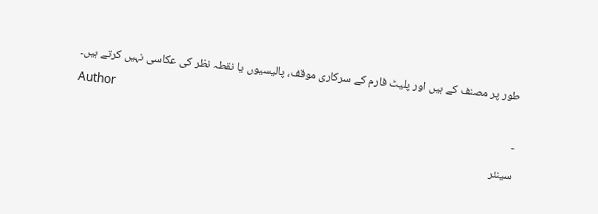طور پر مصنف کے ہیں اور پلیٹ فارم کے سرکاری موقف، پالیسیوں یا نقطہ نظر کی عکاسی نہیں کرتے ہیں۔
Author
-
سینئر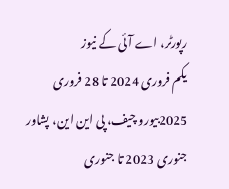رپورٹر، اے آئی کے نیوز
یکم فروری 2024 تا 28 فروری 2025بیورو چیف، پی این این، پشاور
جنوری 2023 تا جنوری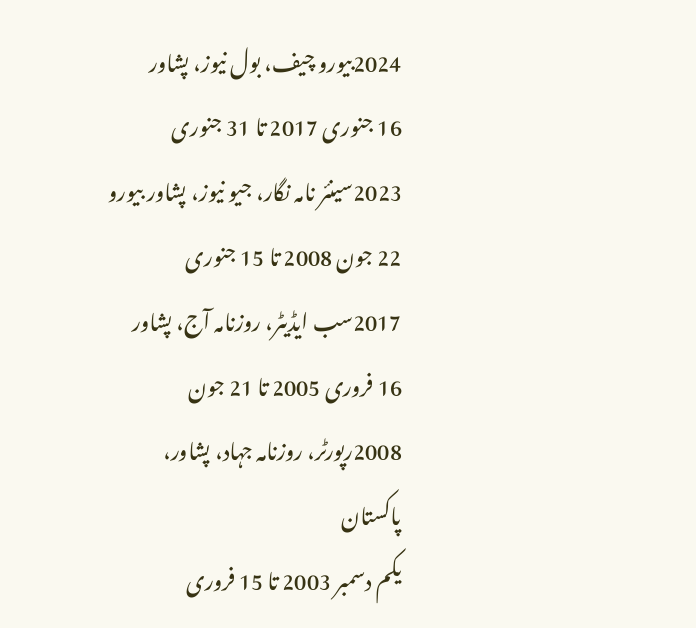2024بیورو چیف، بول نیوز، پشاور
16 جنوری 2017 تا 31 جنوری 2023سینئر نامہ نگار، جیو نیوز، پشاور بیورو
22 جون 2008 تا 15 جنوری 2017سب ایڈیٹر، روزنامہ آج، پشاور
16 فروری 2005 تا 21 جون 2008رپورٹر، روزنامہ جہاد، پشاور، پاکستان
یکم دسمبر 2003 تا 15 فروری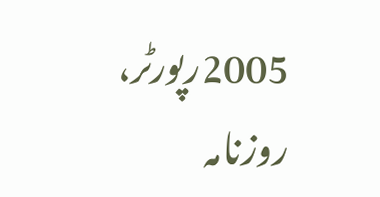2005رپورٹر، روزنامہ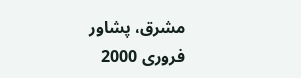مشرق، پشاور
فروری 2000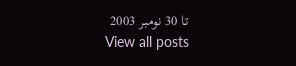تا 30 نومبر 2003
View all posts